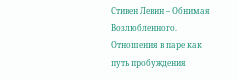Стивен Левин – Обнимая Возлюбленного. Отношения в паре как путь пробуждения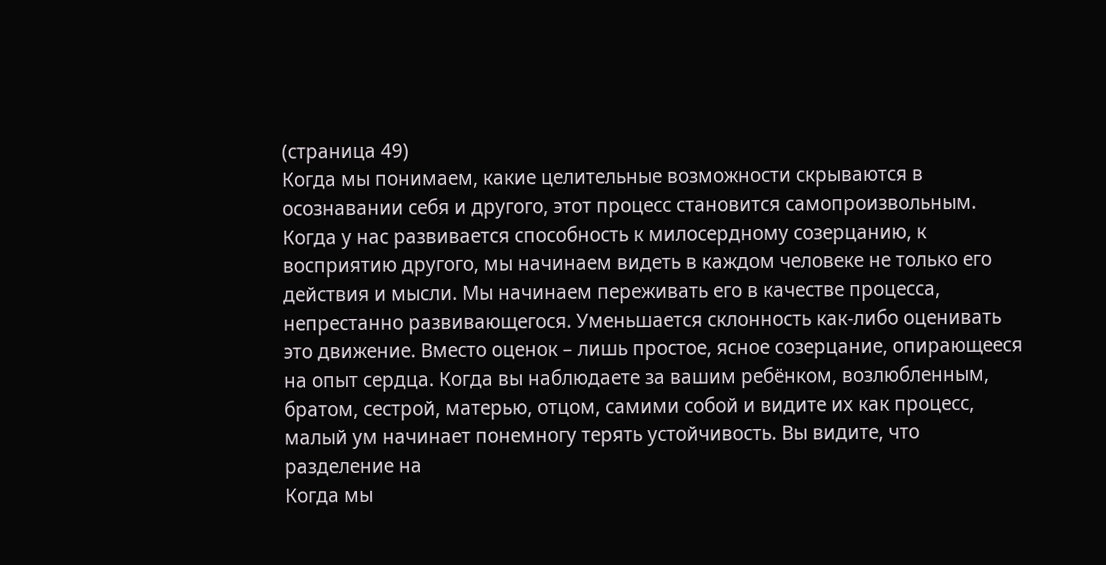(страница 49)
Когда мы понимаем, какие целительные возможности скрываются в осознавании себя и другого, этот процесс становится самопроизвольным.
Когда у нас развивается способность к милосердному созерцанию, к восприятию другого, мы начинаем видеть в каждом человеке не только его действия и мысли. Мы начинаем переживать его в качестве процесса, непрестанно развивающегося. Уменьшается склонность как-либо оценивать это движение. Вместо оценок – лишь простое, ясное созерцание, опирающееся на опыт сердца. Когда вы наблюдаете за вашим ребёнком, возлюбленным, братом, сестрой, матерью, отцом, самими собой и видите их как процесс, малый ум начинает понемногу терять устойчивость. Вы видите, что разделение на
Когда мы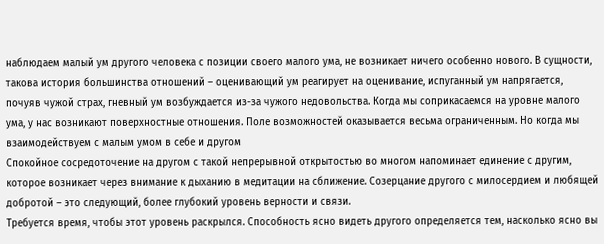наблюдаем малый ум другого человека с позиции своего малого ума, не возникает ничего особенно нового. В сущности, такова история большинства отношений – оценивающий ум реагирует на оценивание, испуганный ум напрягается, почуяв чужой страх, гневный ум возбуждается из-за чужого недовольства. Когда мы соприкасаемся на уровне малого ума, у нас возникают поверхностные отношения. Поле возможностей оказывается весьма ограниченным. Но когда мы взаимодействуем с малым умом в себе и другом
Спокойное сосредоточение на другом с такой непрерывной открытостью во многом напоминает единение с другим, которое возникает через внимание к дыханию в медитации на сближение. Созерцание другого с милосердием и любящей добротой – это следующий, более глубокий уровень верности и связи.
Требуется время, чтобы этот уровень раскрылся. Способность ясно видеть другого определяется тем, насколько ясно вы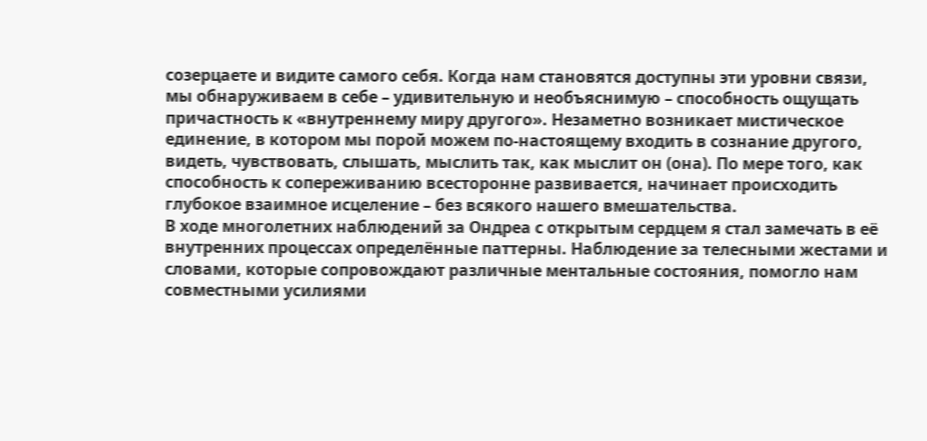созерцаете и видите самого себя. Когда нам становятся доступны эти уровни связи, мы обнаруживаем в себе – удивительную и необъяснимую – способность ощущать причастность к «внутреннему миру другого». Незаметно возникает мистическое единение, в котором мы порой можем по-настоящему входить в сознание другого, видеть, чувствовать, слышать, мыслить так, как мыслит он (она). По мере того, как способность к сопереживанию всесторонне развивается, начинает происходить глубокое взаимное исцеление – без всякого нашего вмешательства.
В ходе многолетних наблюдений за Ондреа с открытым сердцем я стал замечать в её внутренних процессах определённые паттерны. Наблюдение за телесными жестами и словами, которые сопровождают различные ментальные состояния, помогло нам совместными усилиями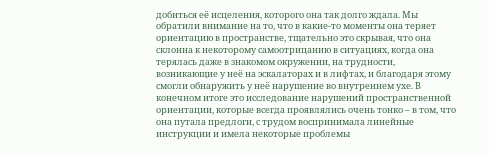добиться её исцеления, которого она так долго ждала. Мы обратили внимание на то, что в какие-то моменты она теряет ориентацию в пространстве, тщательно это скрывая, что она склонна к некоторому самоотрицанию в ситуациях, когда она терялась даже в знакомом окружении, на трудности, возникающие у неё на эскалаторах и в лифтах, и благодаря этому смогли обнаружить у неё нарушение во внутреннем ухе. В конечном итоге это исследование нарушений пространственной ориентации, которые всегда проявлялись очень тонко – в том, что она путала предлоги, с трудом воспринимала линейные инструкции и имела некоторые проблемы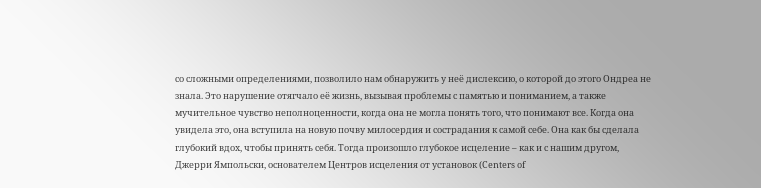со сложными определениями, позволило нам обнаружить у неё дислексию, о которой до этого Ондреа не знала. Это нарушение отягчало её жизнь, вызывая проблемы с памятью и пониманием, а также мучительное чувство неполноценности, когда она не могла понять того, что понимают все. Когда она увидела это, она вступила на новую почву милосердия и сострадания к самой себе. Она как бы сделала глубокий вдох, чтобы принять себя. Тогда произошло глубокое исцеление – как и с нашим другом, Джерри Ямпольски, основателем Центров исцеления от установок (Centers of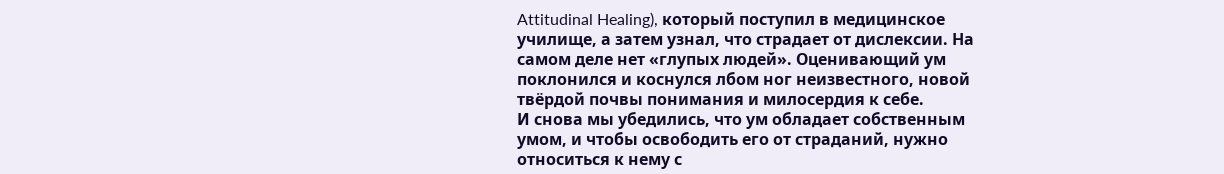Attitudinal Healing), который поступил в медицинское училище, а затем узнал, что страдает от дислексии. На самом деле нет «глупых людей». Оценивающий ум поклонился и коснулся лбом ног неизвестного, новой твёрдой почвы понимания и милосердия к себе.
И снова мы убедились, что ум обладает собственным умом, и чтобы освободить его от страданий, нужно относиться к нему с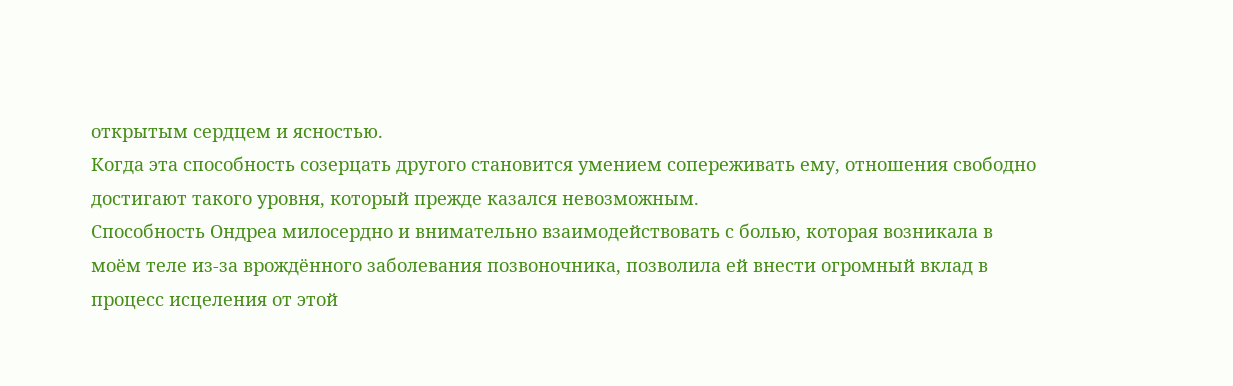открытым сердцем и ясностью.
Когда эта способность созерцать другого становится умением сопереживать ему, отношения свободно достигают такого уровня, который прежде казался невозможным.
Способность Ондреа милосердно и внимательно взаимодействовать с болью, которая возникала в моём теле из-за врождённого заболевания позвоночника, позволила ей внести огромный вклад в процесс исцеления от этой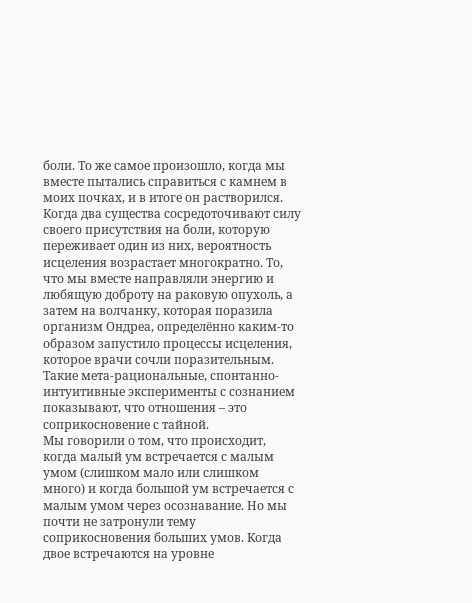боли. То же самое произошло, когда мы вместе пытались справиться с камнем в моих почках, и в итоге он растворился. Когда два существа сосредоточивают силу своего присутствия на боли, которую переживает один из них, вероятность исцеления возрастает многократно. То, что мы вместе направляли энергию и любящую доброту на раковую опухоль, а затем на волчанку, которая поразила организм Ондреа, определённо каким-то образом запустило процессы исцеления, которое врачи сочли поразительным. Такие мета-рациональные, спонтанно-интуитивные эксперименты с сознанием показывают, что отношения – это соприкосновение с тайной.
Мы говорили о том, что происходит, когда малый ум встречается с малым умом (слишком мало или слишком много) и когда большой ум встречается с малым умом через осознавание. Но мы почти не затронули тему соприкосновения больших умов. Когда двое встречаются на уровне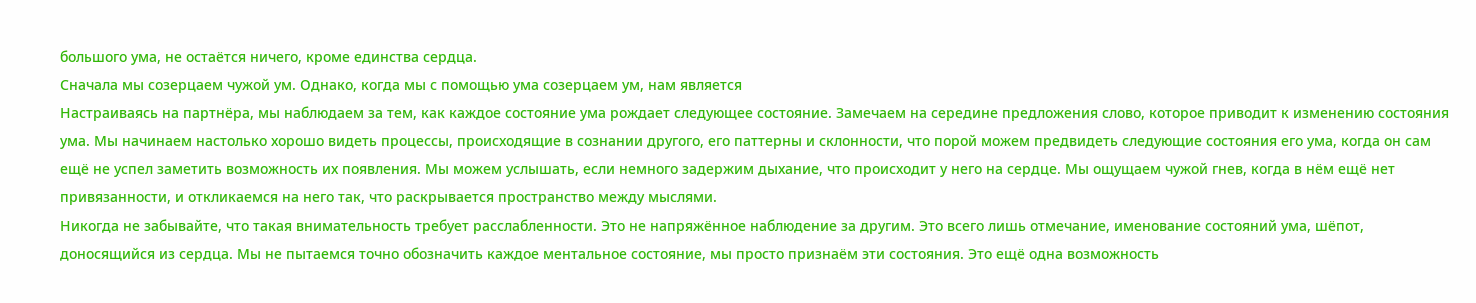большого ума, не остаётся ничего, кроме единства сердца.
Сначала мы созерцаем чужой ум. Однако, когда мы с помощью ума созерцаем ум, нам является
Настраиваясь на партнёра, мы наблюдаем за тем, как каждое состояние ума рождает следующее состояние. Замечаем на середине предложения слово, которое приводит к изменению состояния ума. Мы начинаем настолько хорошо видеть процессы, происходящие в сознании другого, его паттерны и склонности, что порой можем предвидеть следующие состояния его ума, когда он сам ещё не успел заметить возможность их появления. Мы можем услышать, если немного задержим дыхание, что происходит у него на сердце. Мы ощущаем чужой гнев, когда в нём ещё нет привязанности, и откликаемся на него так, что раскрывается пространство между мыслями.
Никогда не забывайте, что такая внимательность требует расслабленности. Это не напряжённое наблюдение за другим. Это всего лишь отмечание, именование состояний ума, шёпот, доносящийся из сердца. Мы не пытаемся точно обозначить каждое ментальное состояние, мы просто признаём эти состояния. Это ещё одна возможность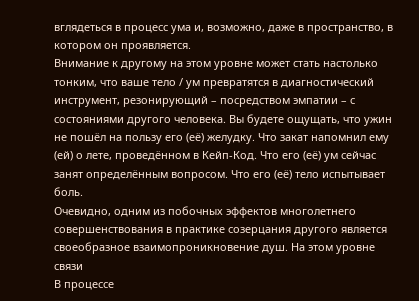вглядеться в процесс ума и, возможно, даже в пространство, в котором он проявляется.
Внимание к другому на этом уровне может стать настолько тонким, что ваше тело / ум превратятся в диагностический инструмент, резонирующий – посредством эмпатии – с состояниями другого человека. Вы будете ощущать, что ужин не пошёл на пользу его (её) желудку. Что закат напомнил ему (ей) о лете, проведённом в Кейп-Код. Что его (её) ум сейчас занят определённым вопросом. Что его (её) тело испытывает боль.
Очевидно, одним из побочных эффектов многолетнего совершенствования в практике созерцания другого является своеобразное взаимопроникновение душ. На этом уровне связи
В процессе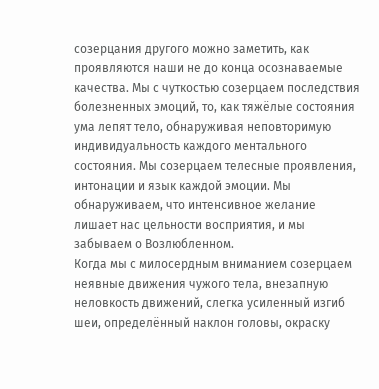созерцания другого можно заметить, как проявляются наши не до конца осознаваемые качества. Мы с чуткостью созерцаем последствия болезненных эмоций, то, как тяжёлые состояния ума лепят тело, обнаруживая неповторимую индивидуальность каждого ментального состояния. Мы созерцаем телесные проявления, интонации и язык каждой эмоции. Мы обнаруживаем, что интенсивное желание лишает нас цельности восприятия, и мы забываем о Возлюбленном.
Когда мы с милосердным вниманием созерцаем неявные движения чужого тела, внезапную неловкость движений, слегка усиленный изгиб шеи, определённый наклон головы, окраску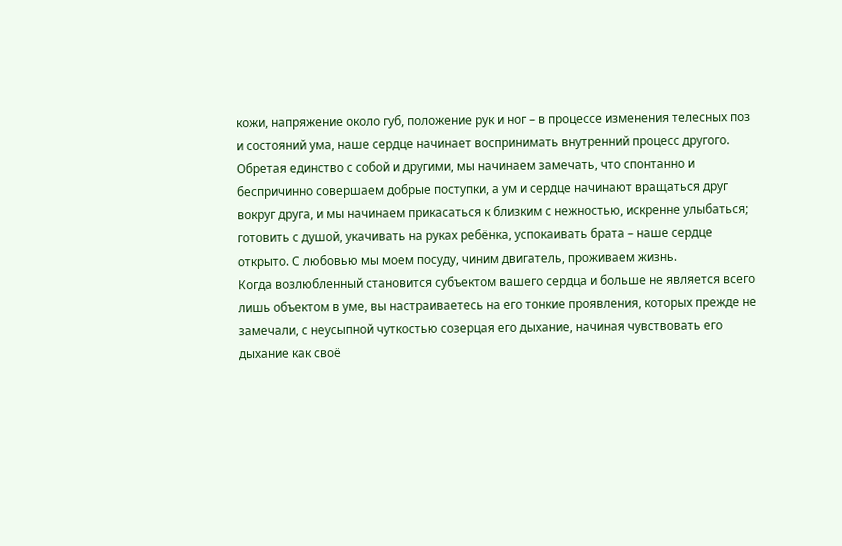кожи, напряжение около губ, положение рук и ног – в процессе изменения телесных поз и состояний ума, наше сердце начинает воспринимать внутренний процесс другого.
Обретая единство с собой и другими, мы начинаем замечать, что спонтанно и беспричинно совершаем добрые поступки, а ум и сердце начинают вращаться друг вокруг друга, и мы начинаем прикасаться к близким с нежностью, искренне улыбаться; готовить с душой, укачивать на руках ребёнка, успокаивать брата – наше сердце открыто. С любовью мы моем посуду, чиним двигатель, проживаем жизнь.
Когда возлюбленный становится субъектом вашего сердца и больше не является всего лишь объектом в уме, вы настраиваетесь на его тонкие проявления, которых прежде не замечали, с неусыпной чуткостью созерцая его дыхание, начиная чувствовать его дыхание как своё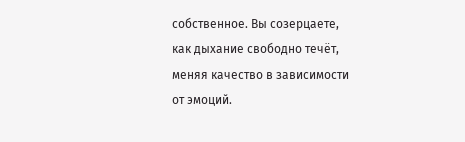собственное. Вы созерцаете, как дыхание свободно течёт, меняя качество в зависимости от эмоций.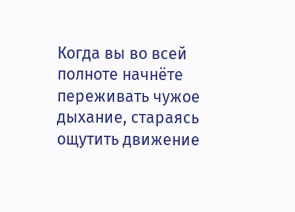Когда вы во всей полноте начнёте переживать чужое дыхание, стараясь ощутить движение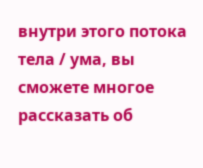внутри этого потока тела / ума, вы сможете многое рассказать об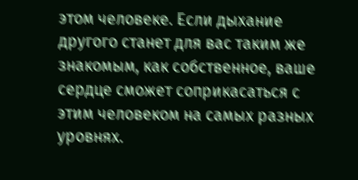этом человеке. Если дыхание другого станет для вас таким же знакомым, как собственное, ваше сердце сможет соприкасаться с этим человеком на самых разных уровнях.